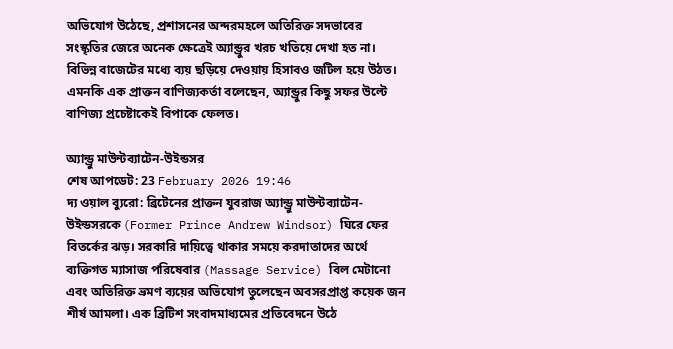অভিযোগ উঠেছে, প্রশাসনের অন্দরমহলে অতিরিক্ত সদভাবের সংস্কৃতির জেরে অনেক ক্ষেত্রেই অ্যান্ড্রুর খরচ খতিয়ে দেখা হত না। বিভিন্ন বাজেটের মধ্যে ব্যয় ছড়িয়ে দেওয়ায় হিসাবও জটিল হয়ে উঠত। এমনকি এক প্রাক্তন বাণিজ্যকর্তা বলেছেন, অ্যান্ড্রুর কিছু সফর উল্টে বাণিজ্য প্রচেষ্টাকেই বিপাকে ফেলত।

অ্যান্ড্রু মাউন্টব্যাটেন-উইন্ডসর
শেষ আপডেট: 23 February 2026 19:46
দ্য ওয়াল ব্যুরো: ব্রিটেনের প্রাক্তন যুবরাজ অ্যান্ড্রু মাউন্টব্যাটেন-উইন্ডসরকে (Former Prince Andrew Windsor) ঘিরে ফের বিতর্কের ঝড়। সরকারি দায়িত্বে থাকার সময়ে করদাতাদের অর্থে ব্যক্তিগত ম্যাসাজ পরিষেবার (Massage Service) বিল মেটানো এবং অতিরিক্ত ভ্রমণ ব্যয়ের অভিযোগ তুলেছেন অবসরপ্রাপ্ত কয়েক জন শীর্ষ আমলা। এক ব্রিটিশ সংবাদমাধ্যমের প্রতিবেদনে উঠে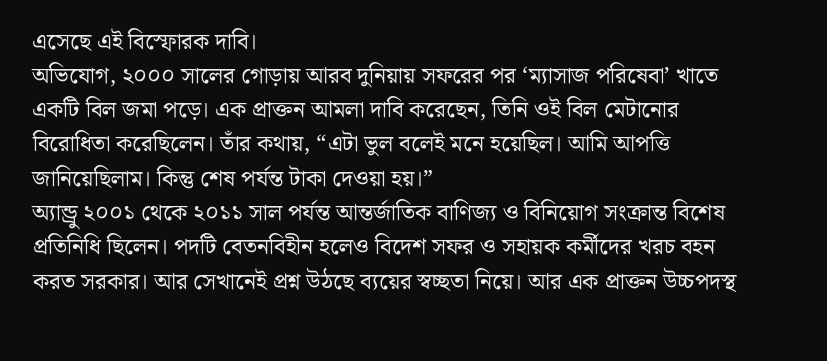এসেছে এই বিস্ফোরক দাবি।
অভিযোগ, ২০০০ সালের গোড়ায় আরব দুনিয়ায় সফরের পর ‘ম্যাসাজ পরিষেবা’ খাতে একটি বিল জমা পড়ে। এক প্রাক্তন আমলা দাবি করেছেন, তিনি ওই বিল মেটানোর বিরোধিতা করেছিলেন। তাঁর কথায়, “এটা ভুল বলেই মনে হয়েছিল। আমি আপত্তি জানিয়েছিলাম। কিন্তু শেষ পর্যন্ত টাকা দেওয়া হয়।”
অ্যান্ড্রু ২০০১ থেকে ২০১১ সাল পর্যন্ত আন্তর্জাতিক বাণিজ্য ও বিনিয়োগ সংক্রান্ত বিশেষ প্রতিনিধি ছিলেন। পদটি বেতনবিহীন হলেও বিদেশ সফর ও সহায়ক কর্মীদের খরচ বহন করত সরকার। আর সেখানেই প্রশ্ন উঠছে ব্যয়ের স্বচ্ছতা নিয়ে। আর এক প্রাক্তন উচ্চপদস্থ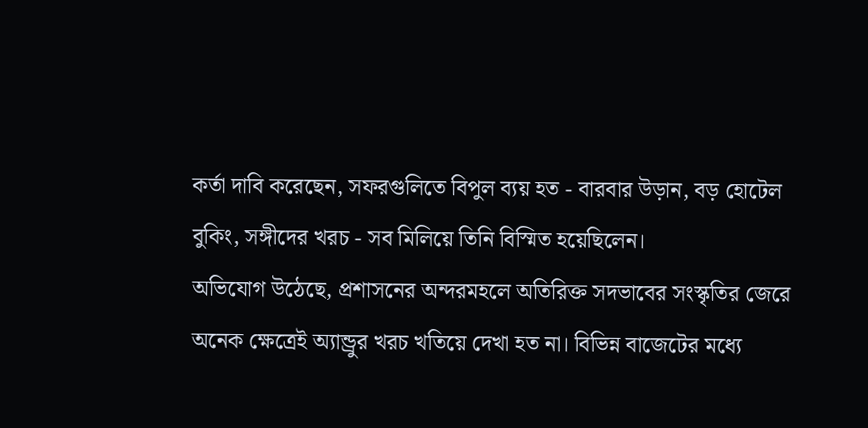কর্তা দাবি করেছেন, সফরগুলিতে বিপুল ব্যয় হত - বারবার উড়ান, বড় হোটেল বুকিং, সঙ্গীদের খরচ - সব মিলিয়ে তিনি বিস্মিত হয়েছিলেন।
অভিযোগ উঠেছে, প্রশাসনের অন্দরমহলে অতিরিক্ত সদভাবের সংস্কৃতির জেরে অনেক ক্ষেত্রেই অ্যান্ড্রুর খরচ খতিয়ে দেখা হত না। বিভিন্ন বাজেটের মধ্যে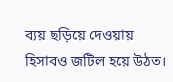ব্যয় ছড়িয়ে দেওয়ায় হিসাবও জটিল হয়ে উঠত।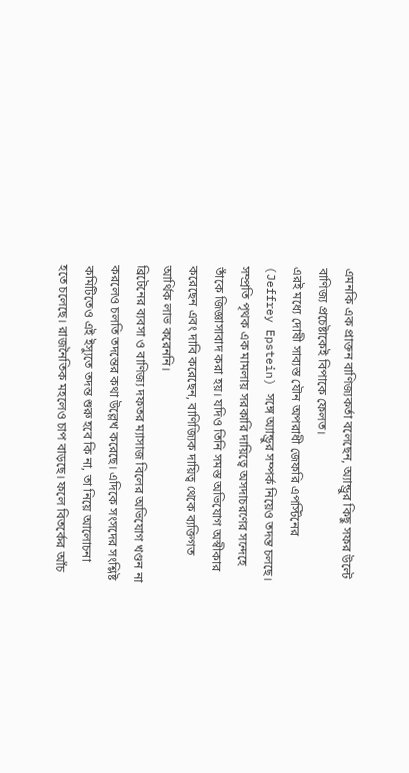এমনকি এক প্রাক্তন বাণিজ্যকর্তা বলেছেন, অ্যান্ড্রুর কিছু সফর উল্টে বাণিজ্য প্রচেষ্টাকেই বিপাকে ফেলত।
এরই মধ্যে দোষী সাব্যস্ত যৌন অপরাধী জেফরি এপস্টিনের (Jeffrey Epstein) সঙ্গে অ্যান্ড্রুর সম্পর্ক নিয়েও তদন্ত চলছে। সম্প্রতি পৃথক এক মামলায় সরকারি দায়িত্বে অসদাচরণের সন্দেহে তাঁকে জিজ্ঞাসাবাদ করা হয়। যদিও তিনি সমস্ত অভিযোগ অস্বীকার করেছেন এবং দাবি করেছেন, বাণিজ্যিক দায়িত্ব থেকে ব্যক্তিগত আর্থিক লাভ করেননি।
ব্রিটেনের ব্যবসা ও বাণিজ্য দফতর ম্যাসাজ বিলের অভিযোগ খণ্ডন না করলেও চলতি তদন্তের কথা উল্লেখ করেছে। এদিকে সংসদের সংশ্লিষ্ট কমিটিতেও এই ইস্যুতে তদন্ত শুরু হবে কি না, তা নিয়ে আলোচনা হতে চলেছে। রাজনৈতিক মহলেও চাপ বাড়ছে। ফলে বিতর্কের আঁচ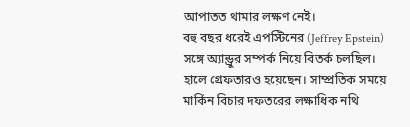আপাতত থামার লক্ষণ নেই।
বহু বছর ধরেই এপস্টিনের (Jeffrey Epstein) সঙ্গে অ্যান্ড্রুর সম্পর্ক নিয়ে বিতর্ক চলছিল। হালে গ্রেফতারও হয়েছেন। সাম্প্রতিক সময়ে মার্কিন বিচার দফতরের লক্ষাধিক নথি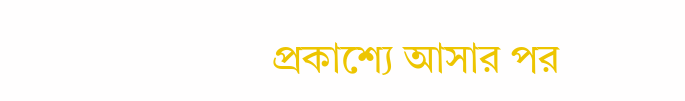প্রকাশ্যে আসার পর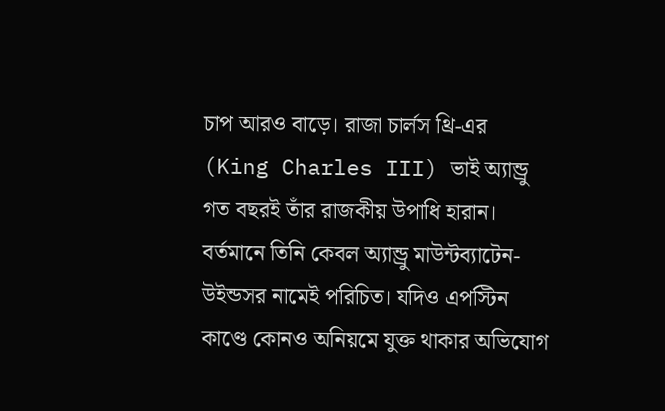চাপ আরও বাড়ে। রাজা চার্লস থ্রি-এর (King Charles III) ভাই অ্যান্ড্রু গত বছরই তাঁর রাজকীয় উপাধি হারান। বর্তমানে তিনি কেবল অ্যান্ড্রু মাউন্টব্যাটেন-উইন্ডসর নামেই পরিচিত। যদিও এপস্টিন কাণ্ডে কোনও অনিয়মে যুক্ত থাকার অভিযোগ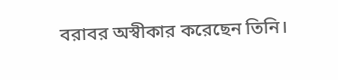বরাবর অস্বীকার করেছেন তিনি।